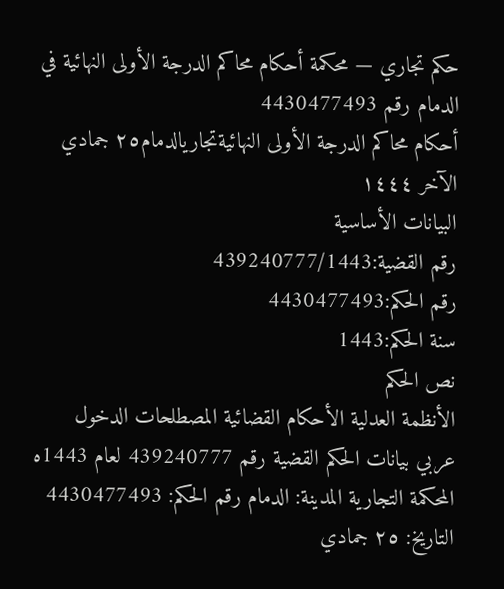حكم تجاري — محكمة أحكام محاكم الدرجة الأولى النهائية في الدمام رقم 4430477493
أحكام محاكم الدرجة الأولى النهائيةتجاريالدمام٢٥ جمادي الآخر ١٤٤٤
البيانات الأساسية
رقم القضية:439240777/1443
رقم الحكم:4430477493
سنة الحكم:1443
نص الحكم
الأنظمة العدلية الأحكام القضائية المصطلحات الدخول عربي بيانات الحكم القضية رقم 439240777 لعام 1443ه المحكمة التجارية المدينة: الدمام رقم الحكم: 4430477493 التاريخ: ٢٥ جمادي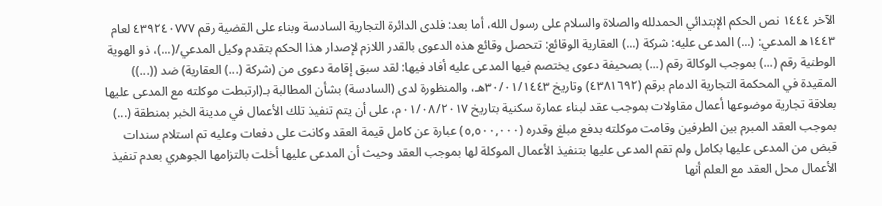الآخر ١٤٤٤ نص الحكم الإبتدائي الحمدلله والصلاة والسلام على رسول الله، أما بعد: فلدى الدائرة التجارية السادسة وبناء على القضية رقم ٤٣٩٢٤٠٧٧٧ لعام ١٤٤٣ه المدعي: (...) المدعى عليه: شركة (...) العقارية الوقائع: تتحصل وقائع هذه الدعوى بالقدر اللازم لإصدار هذا الحكم بتقدم وكيل المدعي/(...)، ذو الهوية الوطنية رقم (...) بموجب الوكالة رقم (...) بصحيفة دعوى يختصم فيها المدعى عليه أفاد فيها: لقد سبق إقامة دعوى من (شركة (...) العقارية) ضد ((...)) المقيدة في المحكمة التجارية الدمام برقم (٤٣٨١٦٩٢) وتاريخ ٣٠/٠١/١٤٤٣هـ، والمنظورة لدى (السادسة) بشأن المطالبة بـ(ارتبطت موكلته مع المدعى عليها بعلاقة تجارية موضوعها أعمال مقاولات بموجب عقد لبناء عمارة سكنية بتاريخ ٠١/٠٨/٢٠١٧م، على أن يتم تنفيذ تلك الأعمال في مدينة الخبر بمنطقة (...) بموجب العقد المبرم بين الطرفين وقامت موكلته بدفع مبلغ وقدره (٥,٥٠٠,٠٠٠) عبارة عن كامل قيمة العقد وكانت على دفعات وعليه تم استلام سندات قبض من المدعى عليها بكامل ولم تقم المدعى عليها بتنفيذ الأعمال الموكلة لها بموجب العقد وحيث أن المدعى عليها أخلت بالتزامها الجوهري بعدم تنفيذ الأعمال محل العقد مع العلم أنها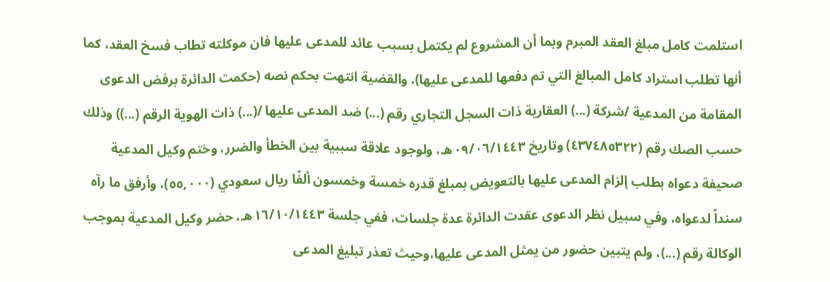استلمت كامل مبلغ العقد المبرم وبما أن المشروع لم يكتمل بسبب عائد للمدعى عليها فان موكلته تطاب فسخ العقد، كما أنها تطلب استراد كامل المبالغ التي تم دفعها للمدعى عليها)، والقضية انتهت بحكم نصه (حكمت الدائرة برفض الدعوى المقامة من المدعية /شركة (...) العقارية ذات السجل التجاري رقم (...) ضد المدعى عليها /(...) ذات الهوية الرقم (...)) وذلك حسب الصك رقم (٤٣٧٤٨٥٣٢٢) وتاريخ ٠٩/٠٦/١٤٤٣هـ، ولوجود علاقة سببية بين الخطأ والضرر، وختم وكيل المدعية صحيفة دعواه بطلب إلزام المدعى عليها بالتعويض بمبلغ قدره خمسة وخمسون ألفًا ريال سعودي (٥٥,٠٠٠)، وأرفق ما رآه سنداً لدعواه، وفي سبيل نظر الدعوى عقدت الدائرة عدة جلسات، ففي جلسة ١٦/١٠/١٤٤٣هـ، حضر وكيل المدعية بموجب الوكالة رقم (...)، ولم يتبين حضور من يمثل المدعى عليها،وحيث تعذر تبليغ المدعى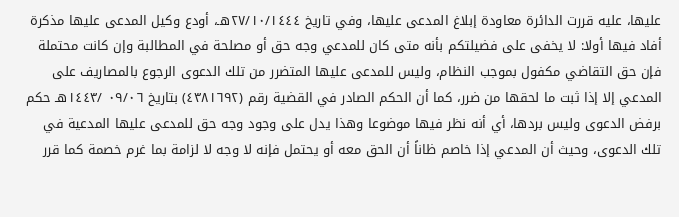عليها، عليه قررت الدائرة معاودة إبلاغ المدعى عليها، وفي تاريخ ٢٧/١٠/١٤٤٤هـ، أودع وكيل المدعى عليها مذكرة أفاد فيها أولا: لا يخفى على فضيلتكم بأنه متى كان للمدعي وجه حق أو مصلحة في المطالبة وإن كانت محتملة فإن حق التقاضي مكفول بموجب النظام، وليس للمدعى عليها المتضرر من تلك الدعوى الرجوع بالمصاريف على المدعي إلا إذا ثبت ما لحقها من ضرر، كما أن الحكم الصادر في القضية رقم (٤٣٨١٦٩٢) بتاريخ ٠٩/٠٦ /١٤٤٣هـ حكم برفض الدعوى وليس بردها، أي أنه نظر فيها موضوعا وهذا يدل على وجود وجه حق للمدعى عليها المدعية في تلك الدعوى، وحيث أن المدعي إذا خاصم ظاناً أن الحق معه أو يحتمل فإنه لا وجه لا لزامة بما غرم خصمة كما قرر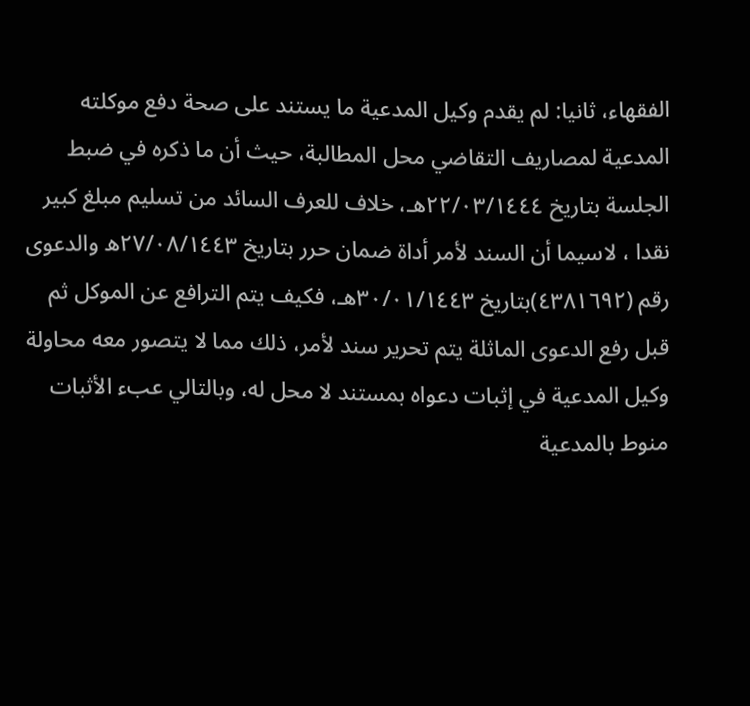الفقهاء، ثانيا: لم يقدم وكيل المدعية ما يستند على صحة دفع موكلته المدعية لمصاريف التقاضي محل المطالبة، حيث أن ما ذكره في ضبط الجلسة بتاريخ ٢٢/٠٣/١٤٤٤هـ، خلاف للعرف السائد من تسليم مبلغ كبير نقدا ، لاسيما أن السند لأمر أداة ضمان حرر بتاريخ ٢٧/٠٨/١٤٤٣ه والدعوى رقم (٤٣٨١٦٩٢)بتاريخ ٣٠/٠١/١٤٤٣هـ، فكيف يتم الترافع عن الموكل ثم قبل رفع الدعوى الماثلة يتم تحرير سند لأمر، ذلك مما لا يتصور معه محاولة وكيل المدعية في إثبات دعواه بمستند لا محل له، وبالتالي عبء الأثبات منوط بالمدعية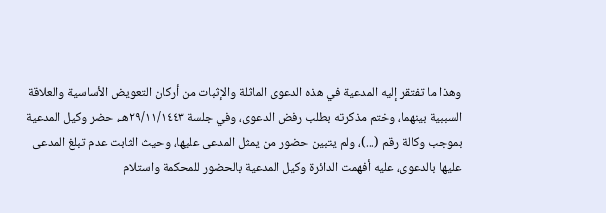وهذا ما تفتقر إليه المدعية في هذه الدعوى الماثلة والإثبات من أركان التعويض الأساسية والعلاقة السببية بينهما، وختم مذكرته بطلب رفض الدعوى، وفي جلسة ٢٩/١١/١٤٤٣هـ، حضر وكيل المدعية بموجب وكالة رقم (...)، ولم يتبين حضور من يمثل المدعى عليها، وحيث الثابت عدم تبلغ المدعى عليها بالدعوى، عليه أفهمت الدائرة وكيل المدعية بالحضور للمحكمة واستلام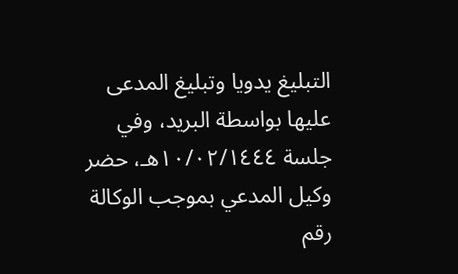التبليغ يدويا وتبليغ المدعى عليها بواسطة البريد، وفي جلسة ١٠/٠٢/١٤٤٤هـ، حضر وكيل المدعي بموجب الوكالة رقم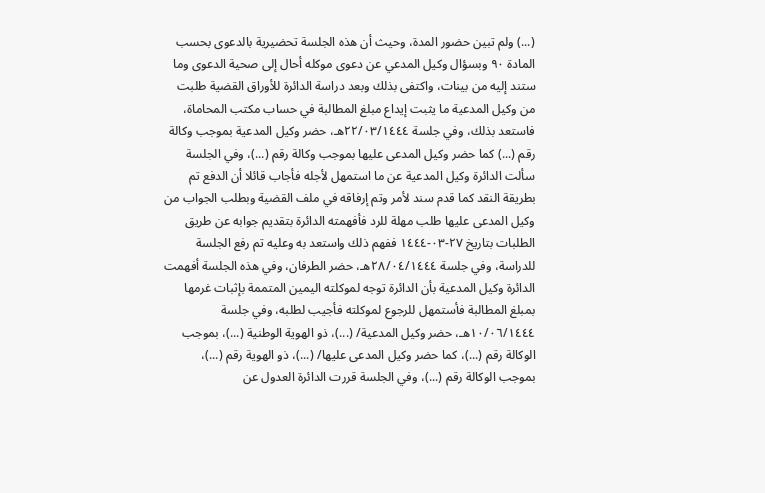(...) ولم تبين حضور المدة، وحيث أن هذه الجلسة تحضيرية بالدعوى بحسب المادة ٩٠ وبسؤال وكيل المدعي عن دعوى موكله أحال إلى صحية الدعوى وما ستند إليه من بينات، واكتفى بذلك وبعد دراسة الدائرة للأوراق القضية طلبت من وكيل المدعية ما يثبت إيداع مبلغ المطالبة في حساب مكتب المحاماة، فاستعد بذلك، وفي جلسة ٢٢/٠٣/١٤٤٤هـ، حضر وكيل المدعية بموجب وكالة رقم (...) كما حضر وكيل المدعى عليها بموجب وكالة رقم (...)، وفي الجلسة سألت الدائرة وكيل المدعية عن ما استمهل لأجله فأجاب قائلا أن الدفع تم بطريقة النقد كما قدم سند لأمر وتم إرفاقه في ملف القضية وبطلب الجواب من وكيل المدعى عليها طلب مهلة للرد فأفهمته الدائرة بتقديم جوابه عن طريق الطلبات بتاريخ ٢٧-٠٣-١٤٤٤ ففهم ذلك واستعد به وعليه تم رفع الجلسة للدراسة، وفي جلسة ٢٨/٠٤/١٤٤٤هـ، حضر الطرفان، وفي هذه الجلسة أفهمت الدائرة وكيل المدعية بأن الدائرة توجه لموكلته اليمين المتممة بإثبات غرمها بمبلغ المطالبة فأستمهل للرجوع لموكلته فأجيب لطلبه، وفي جلسة ١٠/٠٦/١٤٤٤هـ، حضر وكيل المدعية/ (...)، ذو الهوية الوطنية (...)، بموجب الوكالة رقم (...)، كما حضر وكيل المدعى عليها/ (...)، ذو الهوية رقم (...)، بموجب الوكالة رقم (...)، وفي الجلسة قررت الدائرة العدول عن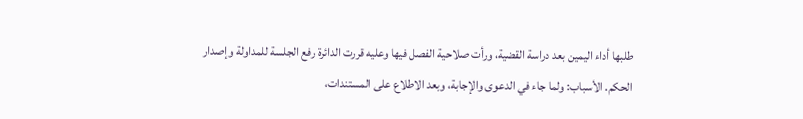طلبها أداء اليمين بعد دراسة القضية، ورأت صلاحية الفصل فيها وعليه قررت الدائرة رفع الجلسة للمداولة وإصدار الحكم. الأسباب: ولما جاء في الدعوى والإجابة، وبعد الاطلاع على المستندات،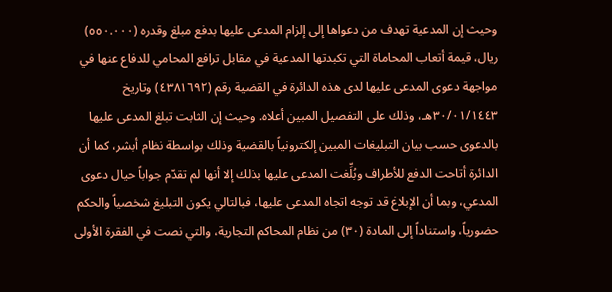وحيث إن المدعية تهدف من دعواها إلى إلزام المدعى عليها بدفع مبلغ وقدره (٥٥٠.٠٠٠) ريال، قيمة أتعاب المحاماة التي تكبدتها المدعية في مقابل ترافع المحامي للدفاع عنها في مواجهة دعوى المدعى عليها لدى هذه الدائرة في القضية رقم (٤٣٨١٦٩٢) وتاريخ ٣٠/٠١/١٤٤٣هـ، وذلك على التفصيل المبين أعلاه. وحيث إن الثابت تبلغ المدعى عليها بالدعوى حسب بيان التبليغات المبين إلكترونياً بالقضية وذلك بواسطة نظام أبشر، كما أن الدائرة أتاحت الدفع للأطراف وبُلِّغت المدعى عليها بذلك إلا أنها لم تقدّم جواباً حيال دعوى المدعي، وبما أن الإبلاغ قد توجه اتجاه المدعى عليها، فبالتالي يكون التبليغ شخصياً والحكم حضورياً، واستناداً إلى المادة (٣٠) من نظام المحاكم التجارية، والتي نصت في الفقرة الأولى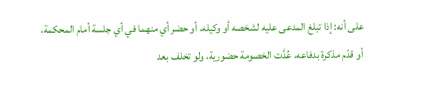على أنه: إذا تبلغ المدعى عليه لشخصه أو وكيله، أو حضر أي منهما في أي جلسة أمام المحكمة، أو قدّم مذكرة بدفاعه، عُدَّت الخصومة حضورية، ولو تخلف بعد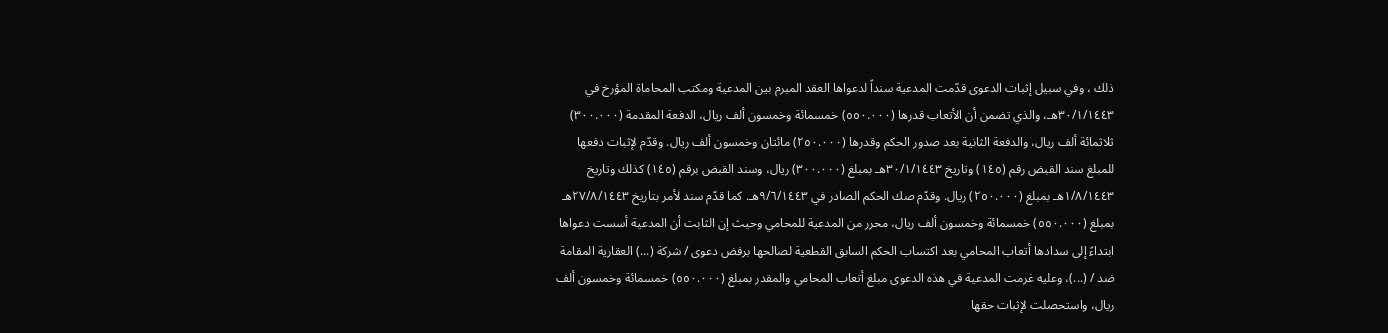ذلك ، وفي سبيل إثبات الدعوى قدّمت المدعية سنداً لدعواها العقد المبرم بين المدعية ومكتب المحاماة المؤرخ في ٣٠/١/١٤٤٣هـ، والذي تضمن أن الأتعاب قدرها (٥٥٠.٠٠٠) خمسمائة وخمسون ألف ريال، الدفعة المقدمة (٣٠٠.٠٠٠) ثلاثمائة ألف ريال، والدفعة الثانية بعد صدور الحكم وقدرها (٢٥٠.٠٠٠) مائتان وخمسون ألف ريال. وقدّم لإثبات دفعها للمبلغ سند القبض رقم (١٤٥) وتاريخ ٣٠/١/١٤٤٣هـ بمبلغ (٣٠٠.٠٠٠) ريال، وسند القبض برقم (١٤٥) كذلك وتاريخ ١/٨/١٤٤٣هـ بمبلغ (٢٥٠.٠٠٠) ريال. وقدّم صك الحكم الصادر في ٩/٦/١٤٤٣هـ. كما قدّم سند لأمر بتاريخ ٢٧/٨/١٤٤٣هـ بمبلغ (٥٥٠.٠٠٠) خمسمائة وخمسون ألف ريال، محرر من المدعية للمحامي وحيث إن الثابت أن المدعية أسست دعواها ابتداءً إلى سدادها أتعاب المحامي بعد اكتساب الحكم السابق القطعية لصالحها برفض دعوى / شركة (...) العقارية المقامة ضد / (...)، وعليه غرمت المدعية في هذه الدعوى مبلغ أتعاب المحامي والمقدر بمبلغ (٥٥٠.٠٠٠) خمسمائة وخمسون ألف ريال، واستحصلت لإثبات حقها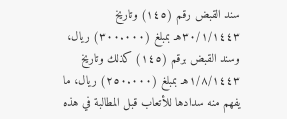سند القبض رقم (١٤٥) وتاريخ ٣٠/١/١٤٤٣هـ بمبلغ (٣٠٠.٠٠٠) ريال، وسند القبض برقم (١٤٥) كذلك وتاريخ ١/٨/١٤٤٣هـ بمبلغ (٢٥٠.٠٠٠) ريال، ما يفهم منه سدادها للأتعاب قبل المطالبة في هذه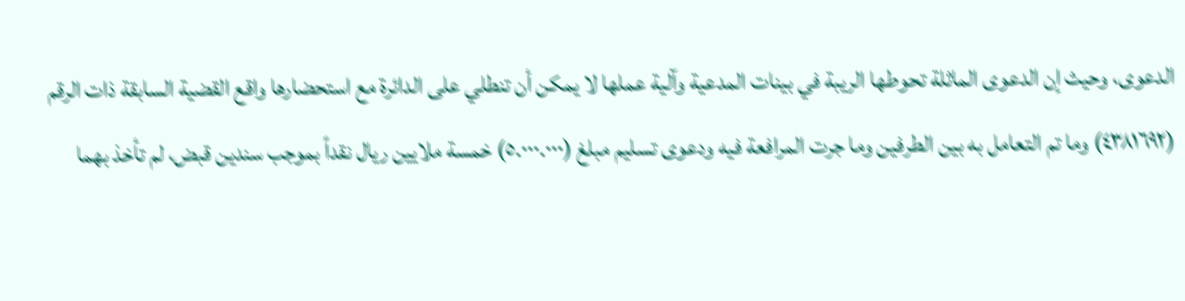الدعوى، وحيث إن الدعوى الماثلة تحوطها الريبة في بينات المدعية وآلية عملها لا يمكن أن تنطلي على الدائرة مع استحضارها واقع القضية السابقة ذات الرقم (٤٣٨١٦٩٢) وما تم التعامل به بين الطرفين وما جرت المرافعة فيه ودعوى تسليم مبلغ (٥.٠٠٠.٠٠٠) خمسة ملايين ريال نقداً بموجب سندين قبض، لم تأخذ بهما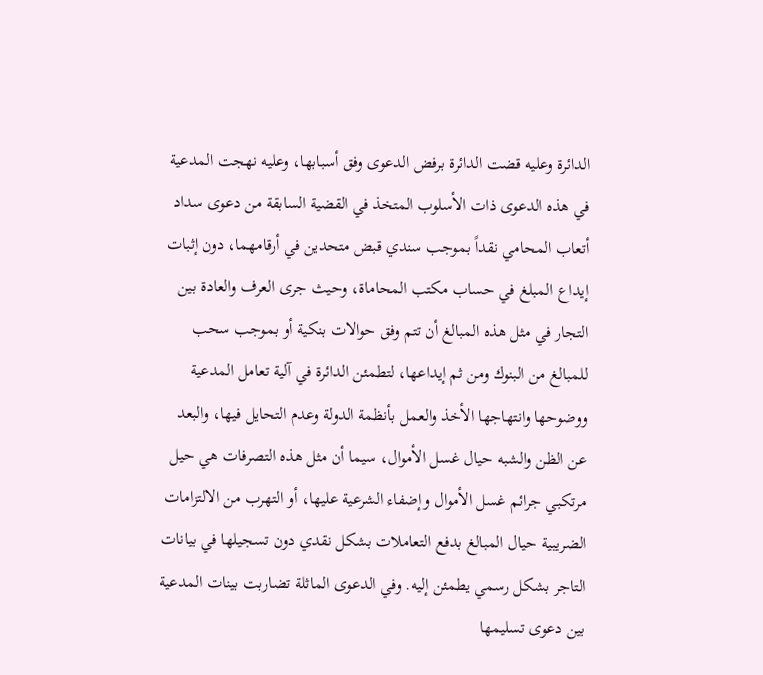الدائرة وعليه قضت الدائرة برفض الدعوى وفق أسبابها، وعليه نهجت المدعية في هذه الدعوى ذات الأسلوب المتخذ في القضية السابقة من دعوى سداد أتعاب المحامي نقداً بموجب سندي قبض متحدين في أرقامهما، دون إثبات إيداع المبلغ في حساب مكتب المحاماة، وحيث جرى العرف والعادة بين التجار في مثل هذه المبالغ أن تتم وفق حوالات بنكية أو بموجب سحب للمبالغ من البنوك ومن ثم إيداعها، لتطمئن الدائرة في آلية تعامل المدعية ووضوحها وانتهاجها الأخذ والعمل بأنظمة الدولة وعدم التحايل فيها، والبعد عن الظن والشبه حيال غسل الأموال، سيما أن مثل هذه التصرفات هي حيل مرتكبي جرائم غسل الأموال وإضفاء الشرعية عليها، أو التهرب من الالتزامات الضريبية حيال المبالغ بدفع التعاملات بشكل نقدي دون تسجيلها في بيانات التاجر بشكل رسمي يطمئن إليه. وفي الدعوى الماثلة تضاربت بينات المدعية بين دعوى تسليمها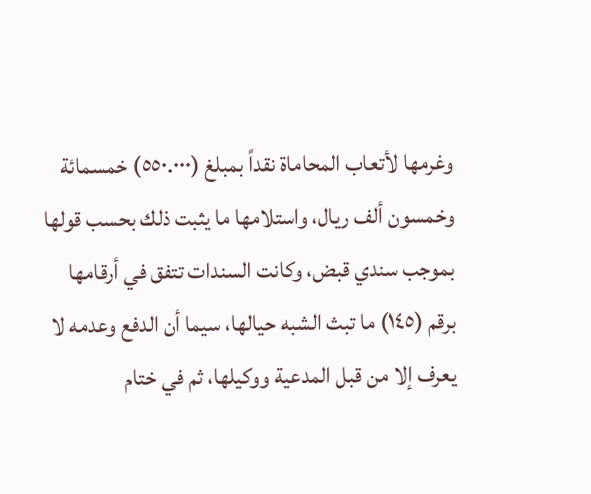وغرمها لأتعاب المحاماة نقداً بمبلغ (٥٥٠.٠٠٠) خمسمائة وخمسون ألف ريال، واستلامها ما يثبت ذلك بحسب قولها بموجب سندي قبض، وكانت السندات تتفق في أرقامها برقم (١٤٥) ما تبث الشبه حيالها، سيما أن الدفع وعدمه لا يعرف إلا من قبل المدعية ووكيلها، ثم في ختام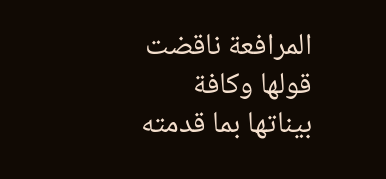المرافعة ناقضت قولها وكافة بيناتها بما قدمته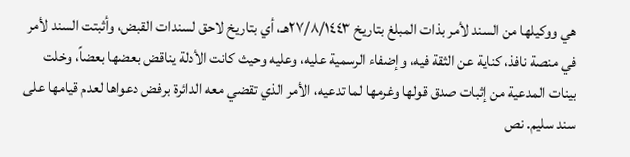هي ووكيلها من السند لأمر بذات المبلغ بتاريخ ٢٧/٨/١٤٤٣هـ، أي بتاريخ لاحق لسندات القبض، وأثبتت السند لأمر في منصة نافذ، كناية عن الثقة فيه، وإضفاء الرسمية عليه، وعليه وحيث كانت الأدلة يناقض بعضها بعضاً، وخلت بينات المدعية من إثبات صدق قولها وغرمها لما تدعيه، الأمر الذي تقضي معه الدائرة برفض دعواها لعدم قيامها على سند سليم. نص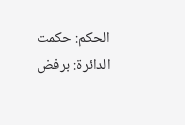الحكم: حكمت الدائرة: برفض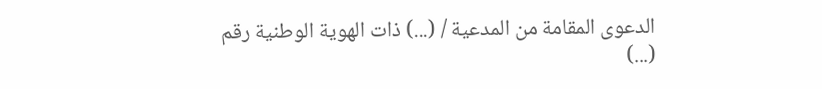الدعوى المقامة من المدعية / (...) ذات الهوية الوطنية رقم (...)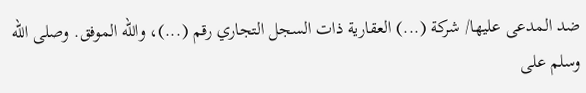ضد المدعى عليها/ شركة (...) العقارية ذات السجل التجاري رقم (...)، والله الموفق. وصلى الله وسلم على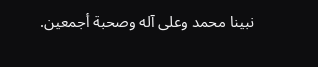نبينا محمد وعلى آله وصحبة أجمعين.